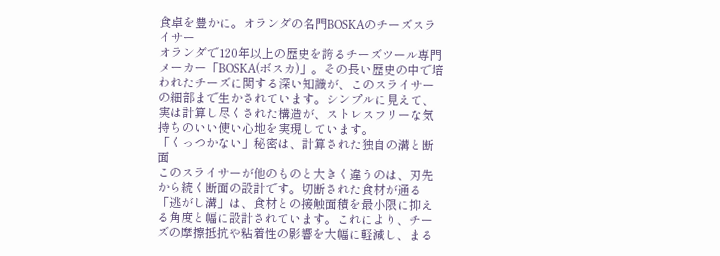食卓を豊かに。オランダの名門BOSKAのチーズスライサー
オランダで120年以上の歴史を誇るチーズツール専門メーカー「BOSKA(ボスカ)」。その長い歴史の中で培われたチーズに関する深い知識が、このスライサーの細部まで生かされています。シンプルに見えて、実は計算し尽くされた構造が、ストレスフリーな気持ちのいい使い心地を実現しています。
「くっつかない」秘密は、計算された独自の溝と断面
このスライサーが他のものと大きく違うのは、刃先から続く断面の設計です。切断された食材が通る「逃がし溝」は、食材との接触面積を最小限に抑える角度と幅に設計されています。これにより、チーズの摩擦抵抗や粘着性の影響を大幅に軽減し、まる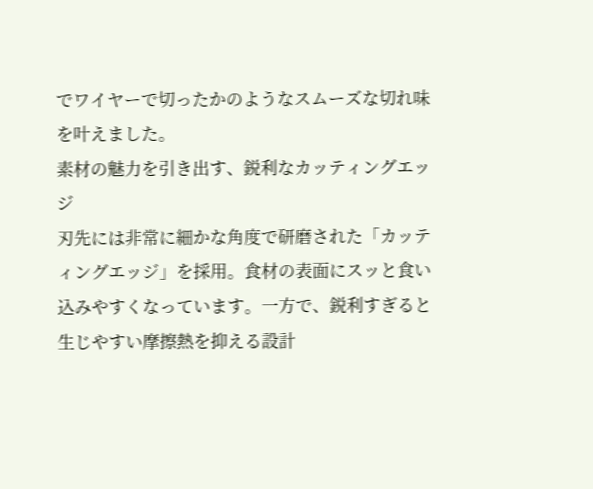でワイヤーで切ったかのようなスムーズな切れ味を叶えました。
素材の魅力を引き出す、鋭利なカッティングエッジ
刃先には非常に細かな角度で研磨された「カッティングエッジ」を採用。食材の表面にスッと食い込みやすくなっています。一方で、鋭利すぎると生じやすい摩擦熱を抑える設計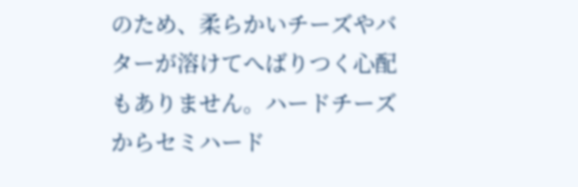のため、柔らかいチーズやバターが溶けてへばりつく心配もありません。ハードチーズからセミハード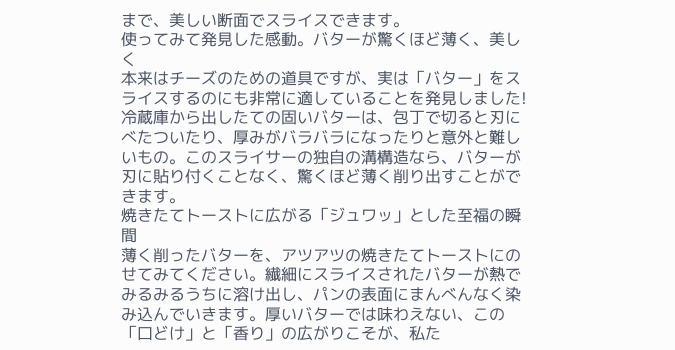まで、美しい断面でスライスできます。
使ってみて発見した感動。バターが驚くほど薄く、美しく
本来はチーズのための道具ですが、実は「バター」をスライスするのにも非常に適していることを発見しました!冷蔵庫から出したての固いバターは、包丁で切ると刃にべたついたり、厚みがバラバラになったりと意外と難しいもの。このスライサーの独自の溝構造なら、バターが刃に貼り付くことなく、驚くほど薄く削り出すことができます。
焼きたてトーストに広がる「ジュワッ」とした至福の瞬間
薄く削ったバターを、アツアツの焼きたてトーストにのせてみてください。繊細にスライスされたバターが熱でみるみるうちに溶け出し、パンの表面にまんべんなく染み込んでいきます。厚いバターでは味わえない、この「口どけ」と「香り」の広がりこそが、私た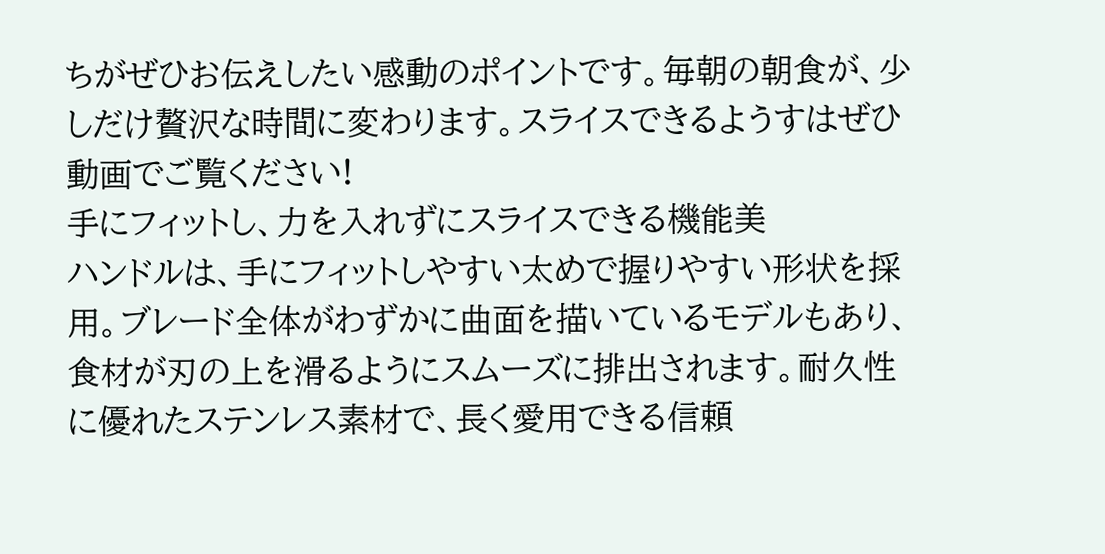ちがぜひお伝えしたい感動のポイントです。毎朝の朝食が、少しだけ贅沢な時間に変わります。スライスできるようすはぜひ動画でご覧ください!
手にフィットし、力を入れずにスライスできる機能美
ハンドルは、手にフィットしやすい太めで握りやすい形状を採用。ブレード全体がわずかに曲面を描いているモデルもあり、食材が刃の上を滑るようにスムーズに排出されます。耐久性に優れたステンレス素材で、長く愛用できる信頼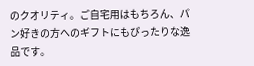のクオリティ。ご自宅用はもちろん、パン好きの方へのギフトにもぴったりな逸品です。